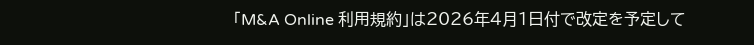「M&A Online 利用規約」は2026年4月1日付で改定を予定して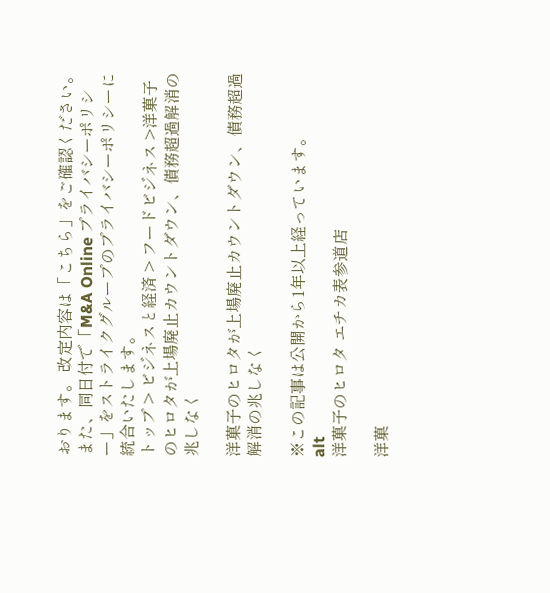おります。 改定内容は「こちら」をご確認ください。 また、同日付で「M&A Online プライバシーポリシー」をストライクグループのプライバシーポリシーに統合いたします。
トップ > ビジネスと経済 > フードビジネス >洋菓子のヒロタが上場廃止カウントダウン、債務超過解消の兆しなく

洋菓子のヒロタが上場廃止カウントダウン、債務超過解消の兆しなく

※この記事は公開から1年以上経っています。
alt
洋菓子のヒロタ エチカ表参道店

洋菓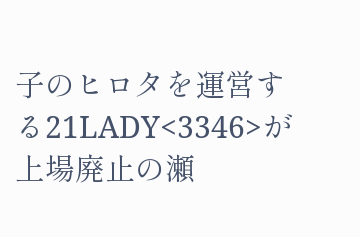子のヒロタを運営する21LADY<3346>が上場廃止の瀬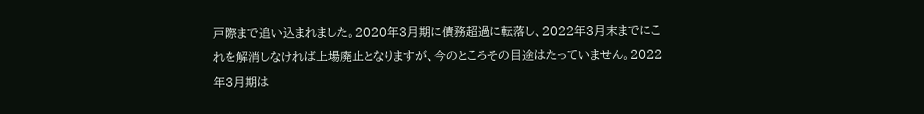戸際まで追い込まれました。2020年3月期に債務超過に転落し、2022年3月末までにこれを解消しなければ上場廃止となりますが、今のところその目途はたっていません。2022年3月期は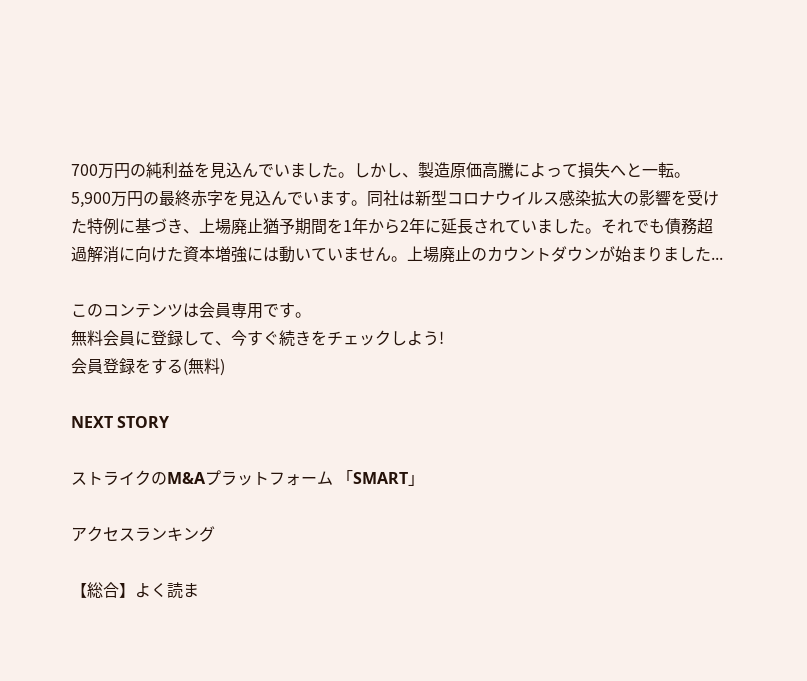700万円の純利益を見込んでいました。しかし、製造原価高騰によって損失へと一転。5,900万円の最終赤字を見込んでいます。同社は新型コロナウイルス感染拡大の影響を受けた特例に基づき、上場廃止猶予期間を1年から2年に延長されていました。それでも債務超過解消に向けた資本増強には動いていません。上場廃止のカウントダウンが始まりました...

このコンテンツは会員専用です。
無料会員に登録して、今すぐ続きをチェックしよう!
会員登録をする(無料)

NEXT STORY

ストライクのM&Aプラットフォーム 「SMART」

アクセスランキング

【総合】よく読ま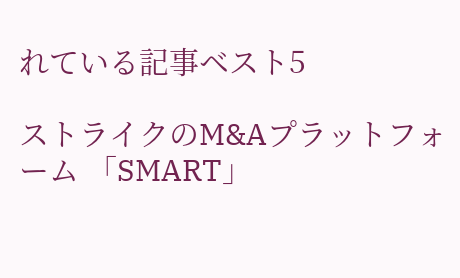れている記事ベスト5

ストライクのM&Aプラットフォーム 「SMART」